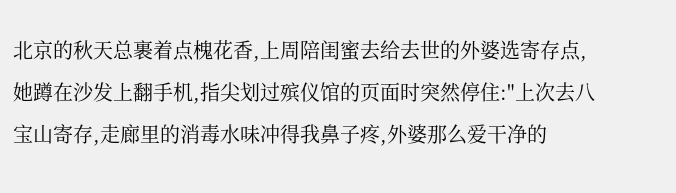北京的秋天总裹着点槐花香,上周陪闺蜜去给去世的外婆选寄存点,她蹲在沙发上翻手机,指尖划过殡仪馆的页面时突然停住:"上次去八宝山寄存,走廊里的消毒水味冲得我鼻子疼,外婆那么爱干净的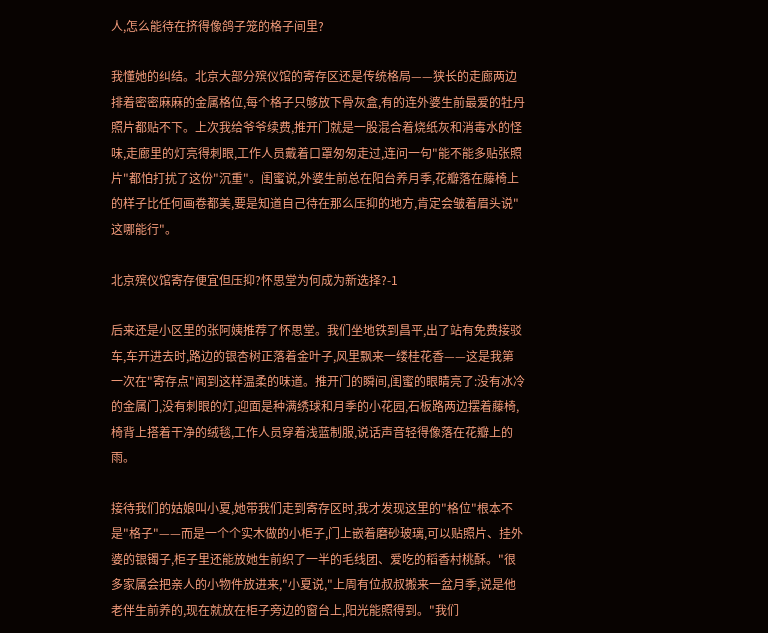人,怎么能待在挤得像鸽子笼的格子间里?

我懂她的纠结。北京大部分殡仪馆的寄存区还是传统格局——狭长的走廊两边排着密密麻麻的金属格位,每个格子只够放下骨灰盒,有的连外婆生前最爱的牡丹照片都贴不下。上次我给爷爷续费,推开门就是一股混合着烧纸灰和消毒水的怪味,走廊里的灯亮得刺眼,工作人员戴着口罩匆匆走过,连问一句"能不能多贴张照片"都怕打扰了这份"沉重"。闺蜜说,外婆生前总在阳台养月季,花瓣落在藤椅上的样子比任何画卷都美,要是知道自己待在那么压抑的地方,肯定会皱着眉头说"这哪能行"。

北京殡仪馆寄存便宜但压抑?怀思堂为何成为新选择?-1

后来还是小区里的张阿姨推荐了怀思堂。我们坐地铁到昌平,出了站有免费接驳车,车开进去时,路边的银杏树正落着金叶子,风里飘来一缕桂花香——这是我第一次在"寄存点"闻到这样温柔的味道。推开门的瞬间,闺蜜的眼睛亮了:没有冰冷的金属门,没有刺眼的灯,迎面是种满绣球和月季的小花园,石板路两边摆着藤椅,椅背上搭着干净的绒毯,工作人员穿着浅蓝制服,说话声音轻得像落在花瓣上的雨。

接待我们的姑娘叫小夏,她带我们走到寄存区时,我才发现这里的"格位"根本不是"格子"——而是一个个实木做的小柜子,门上嵌着磨砂玻璃,可以贴照片、挂外婆的银镯子,柜子里还能放她生前织了一半的毛线团、爱吃的稻香村桃酥。"很多家属会把亲人的小物件放进来,"小夏说,"上周有位叔叔搬来一盆月季,说是他老伴生前养的,现在就放在柜子旁边的窗台上,阳光能照得到。"我们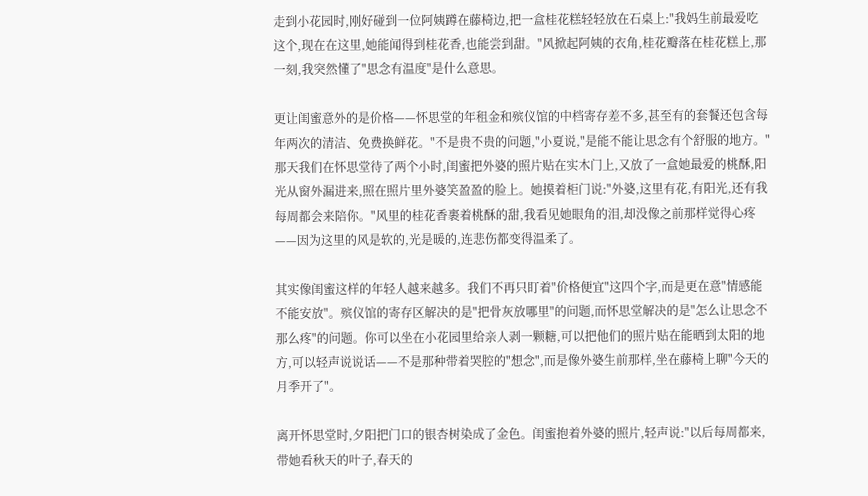走到小花园时,刚好碰到一位阿姨蹲在藤椅边,把一盒桂花糕轻轻放在石桌上:"我妈生前最爱吃这个,现在在这里,她能闻得到桂花香,也能尝到甜。"风掀起阿姨的衣角,桂花瓣落在桂花糕上,那一刻,我突然懂了"思念有温度"是什么意思。

更让闺蜜意外的是价格——怀思堂的年租金和殡仪馆的中档寄存差不多,甚至有的套餐还包含每年两次的清洁、免费换鲜花。"不是贵不贵的问题,"小夏说,"是能不能让思念有个舒服的地方。"那天我们在怀思堂待了两个小时,闺蜜把外婆的照片贴在实木门上,又放了一盒她最爱的桃酥,阳光从窗外漏进来,照在照片里外婆笑盈盈的脸上。她摸着柜门说:"外婆,这里有花,有阳光,还有我每周都会来陪你。"风里的桂花香裹着桃酥的甜,我看见她眼角的泪,却没像之前那样觉得心疼——因为这里的风是软的,光是暖的,连悲伤都变得温柔了。

其实像闺蜜这样的年轻人越来越多。我们不再只盯着"价格便宜"这四个字,而是更在意"情感能不能安放"。殡仪馆的寄存区解决的是"把骨灰放哪里"的问题,而怀思堂解决的是"怎么让思念不那么疼"的问题。你可以坐在小花园里给亲人剥一颗糖,可以把他们的照片贴在能晒到太阳的地方,可以轻声说说话——不是那种带着哭腔的"想念",而是像外婆生前那样,坐在藤椅上聊"今天的月季开了"。

离开怀思堂时,夕阳把门口的银杏树染成了金色。闺蜜抱着外婆的照片,轻声说:"以后每周都来,带她看秋天的叶子,春天的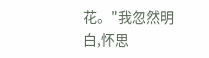花。"我忽然明白,怀思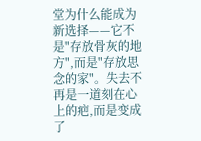堂为什么能成为新选择——它不是"存放骨灰的地方",而是"存放思念的家"。失去不再是一道刻在心上的疤,而是变成了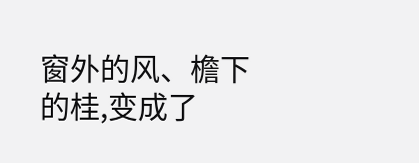窗外的风、檐下的桂,变成了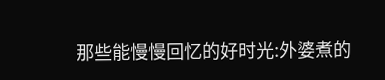那些能慢慢回忆的好时光:外婆煮的